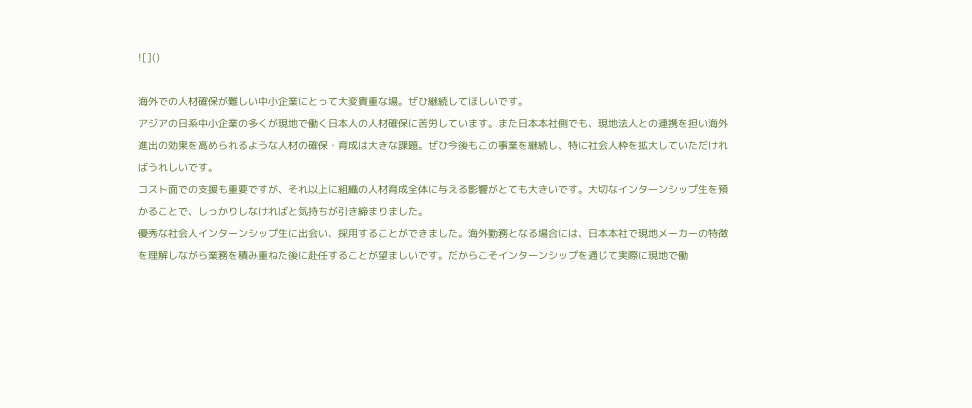![]()

海外での人材確保が難しい中小企業にとって大変貴重な場。ぜひ継続してほしいです。
アジアの日系中小企業の多くが現地で働く日本人の人材確保に苦労しています。また日本本社側でも、現地法人との連携を担い海外進出の効果を高められるような人材の確保・育成は大きな課題。ぜひ今後もこの事業を継続し、特に社会人枠を拡大していただければうれしいです。
コスト面での支援も重要ですが、それ以上に組織の人材育成全体に与える影響がとても大きいです。大切なインターンシップ生を預かることで、しっかりしなければと気持ちが引き締まりました。
優秀な社会人インターンシップ生に出会い、採用することができました。海外勤務となる場合には、日本本社で現地メーカーの特徴を理解しながら業務を積み重ねた後に赴任することが望ましいです。だからこそインターンシップを通じて実際に現地で働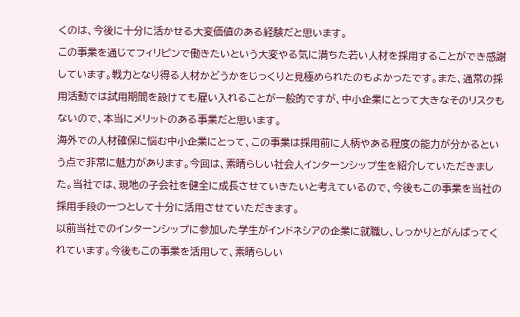くのは、今後に十分に活かせる大変価値のある経験だと思います。
この事業を通じてフィリピンで働きたいという大変やる気に満ちた若い人材を採用することができ感謝しています。戦力となり得る人材かどうかをじっくりと見極められたのもよかったです。また、通常の採用活動では試用期間を設けても雇い入れることが一般的ですが、中小企業にとって大きなそのリスクもないので、本当にメリットのある事業だと思います。
海外での人材確保に悩む中小企業にとって、この事業は採用前に人柄やある程度の能力が分かるという点で非常に魅力があります。今回は、素晴らしい社会人インターンシップ生を紹介していただきました。当社では、現地の子会社を健全に成長させていきたいと考えているので、今後もこの事業を当社の採用手段の一つとして十分に活用させていただきます。
以前当社でのインターンシップに参加した学生がインドネシアの企業に就職し、しっかりとがんばってくれています。今後もこの事業を活用して、素晴らしい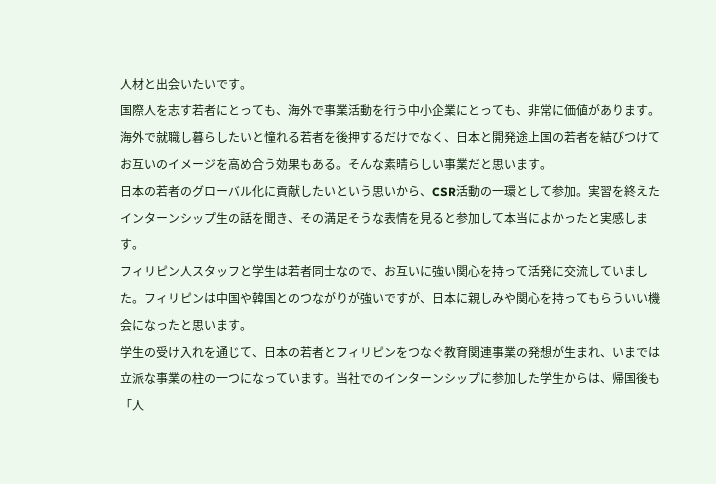人材と出会いたいです。
国際人を志す若者にとっても、海外で事業活動を行う中小企業にとっても、非常に価値があります。
海外で就職し暮らしたいと憧れる若者を後押するだけでなく、日本と開発途上国の若者を結びつけてお互いのイメージを高め合う効果もある。そんな素晴らしい事業だと思います。
日本の若者のグローバル化に貢献したいという思いから、CSR活動の一環として参加。実習を終えたインターンシップ生の話を聞き、その満足そうな表情を見ると参加して本当によかったと実感します。
フィリピン人スタッフと学生は若者同士なので、お互いに強い関心を持って活発に交流していました。フィリピンは中国や韓国とのつながりが強いですが、日本に親しみや関心を持ってもらういい機会になったと思います。
学生の受け入れを通じて、日本の若者とフィリピンをつなぐ教育関連事業の発想が生まれ、いまでは立派な事業の柱の一つになっています。当社でのインターンシップに参加した学生からは、帰国後も「人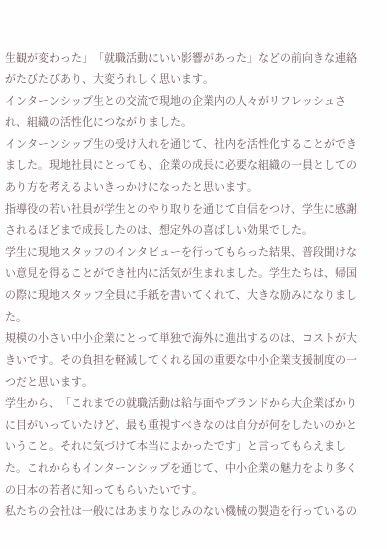生観が変わった」「就職活動にいい影響があった」などの前向きな連絡がたびたびあり、大変うれしく思います。
インターンシップ生との交流で現地の企業内の人々がリフレッシュされ、組織の活性化につながりました。
インターンシップ生の受け入れを通じて、社内を活性化することができました。現地社員にとっても、企業の成長に必要な組織の一員としてのあり方を考えるよいきっかけになったと思います。
指導役の若い社員が学生とのやり取りを通じて自信をつけ、学生に感謝されるほどまで成長したのは、想定外の喜ばしい効果でした。
学生に現地スタッフのインタビューを行ってもらった結果、普段聞けない意見を得ることができ社内に活気が生まれました。学生たちは、帰国の際に現地スタッフ全員に手紙を書いてくれて、大きな励みになりました。
規模の小さい中小企業にとって単独で海外に進出するのは、コストが大きいです。その負担を軽減してくれる国の重要な中小企業支援制度の一つだと思います。
学生から、「これまでの就職活動は給与面やブランドから大企業ばかりに目がいっていたけど、最も重視すべきなのは自分が何をしたいのかということ。それに気づけて本当によかったです」と言ってもらえました。これからもインターンシップを通じて、中小企業の魅力をより多くの日本の若者に知ってもらいたいです。
私たちの会社は一般にはあまりなじみのない機械の製造を行っているの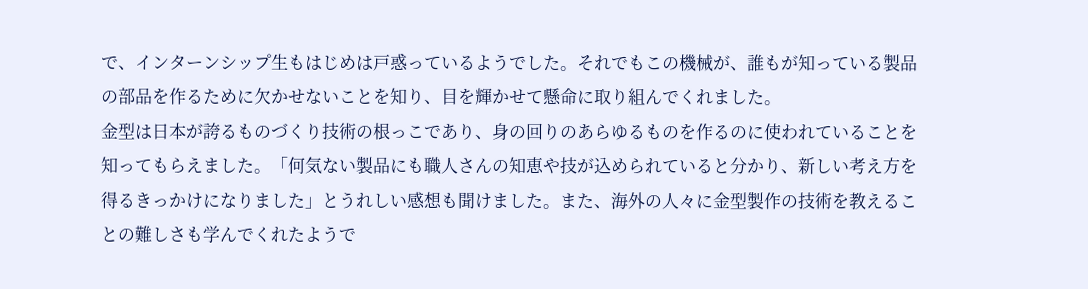で、インターンシップ生もはじめは戸惑っているようでした。それでもこの機械が、誰もが知っている製品の部品を作るために欠かせないことを知り、目を輝かせて懸命に取り組んでくれました。
金型は日本が誇るものづくり技術の根っこであり、身の回りのあらゆるものを作るのに使われていることを知ってもらえました。「何気ない製品にも職人さんの知恵や技が込められていると分かり、新しい考え方を得るきっかけになりました」とうれしい感想も聞けました。また、海外の人々に金型製作の技術を教えることの難しさも学んでくれたようで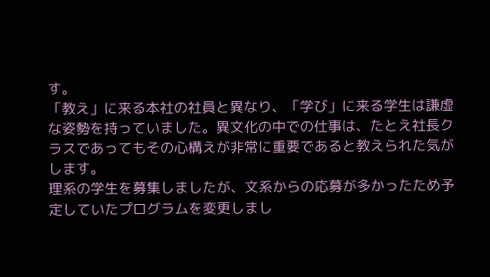す。
「教え」に来る本社の社員と異なり、「学び」に来る学生は謙虚な姿勢を持っていました。異文化の中での仕事は、たとえ社長クラスであってもその心構えが非常に重要であると教えられた気がします。
理系の学生を募集しましたが、文系からの応募が多かったため予定していたプログラムを変更しまし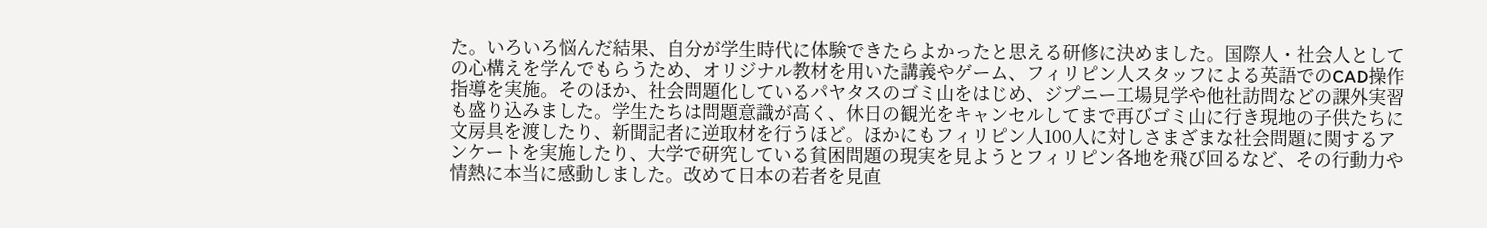た。いろいろ悩んだ結果、自分が学生時代に体験できたらよかったと思える研修に決めました。国際人・社会人としての心構えを学んでもらうため、オリジナル教材を用いた講義やゲーム、フィリピン人スタッフによる英語でのCAD操作指導を実施。そのほか、社会問題化しているパヤタスのゴミ山をはじめ、ジプニー工場見学や他社訪問などの課外実習も盛り込みました。学生たちは問題意識が高く、休日の観光をキャンセルしてまで再びゴミ山に行き現地の子供たちに文房具を渡したり、新聞記者に逆取材を行うほど。ほかにもフィリピン人100人に対しさまざまな社会問題に関するアンケートを実施したり、大学で研究している貧困問題の現実を見ようとフィリピン各地を飛び回るなど、その行動力や情熱に本当に感動しました。改めて日本の若者を見直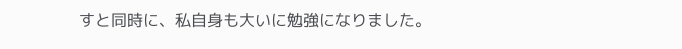すと同時に、私自身も大いに勉強になりました。